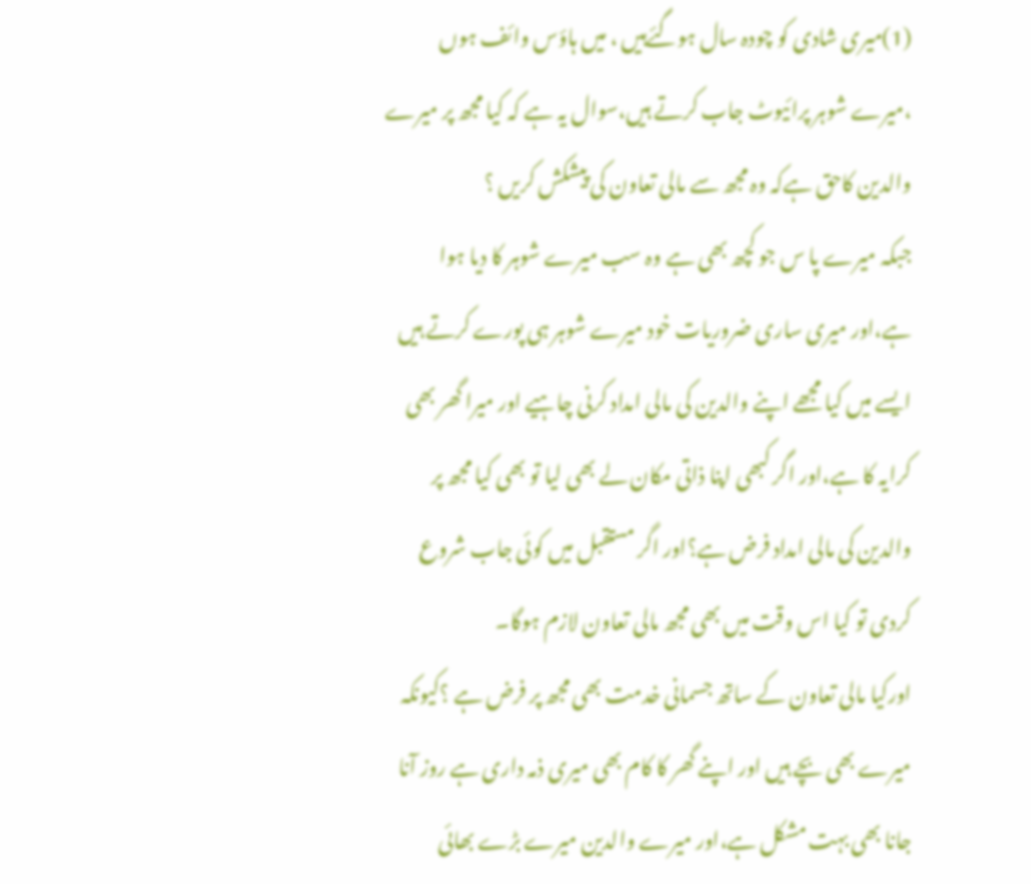(1)میری شادی کو چودہ سال ہوگئےہیں ، میں ہاؤس وائف ہوں ،میرے شوہر پرائیوٹ جاب کرتے ہیں،سوال یہ ہے کہ کیا مجھ پر میرے والدین کاحق ہےکہ وہ مجھ سے مالی تعاون کی پیشکش کریں ؟
جبکہ میرے پا س جو کچھ بھی ہے وہ سب میرے شوہر کا دیا ہوا ہے،اور میری ساری ضروریات خود میرے شوہر ہی پورے کرتے ہیں ایسے میں کیا مجھے اپنے والدین کی مالی امداد کرنی چاہیے اور میرا گھر بھی کرایہ کا ہے،اور اگر کبھی اپنا ذاتی مکان لے بھی لیا تو بھی کیا مجھ پر والدین کی مالی امداد فرض ہے؟اور اگر مستقبل میں کوئی جاب شروع کردی تو کیا اس وقت میں بھی مجھ مالی تعاون لازم ہوگا۔
اورکیا مالی تعاون کے ساتھ جسمانی خدمت بھی مجھ پر فرض ہے ؟کیونکہ میرے بھی بچے ہیں اور اپنے گھر کا کام بھی میری ذمہ داری ہے روز آنا جانا بھی بہت مشکل ہے،اور میرے والدین میرے بڑے بھائی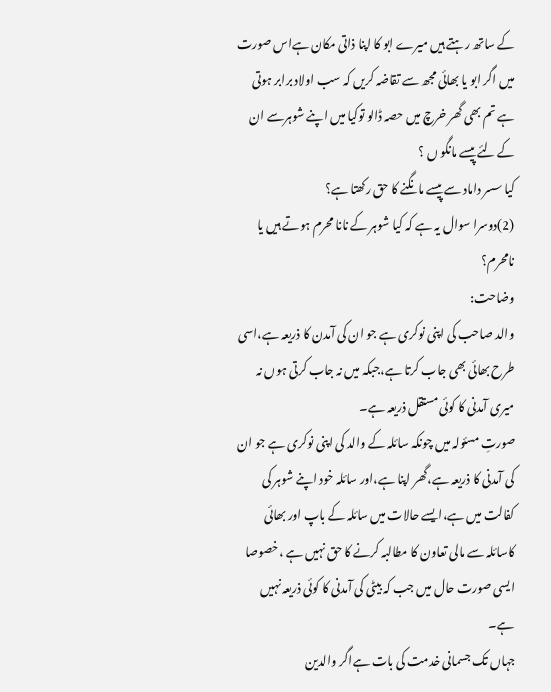کے ساتھ رہتے ہیں میرے ابو کا اپنا ذاتی مکان ہےاس صورت میں اگر ابو یا بھائی مجھ سے تقاضہ کریں کہ سب اولاد برابر ہوتی ہے تم بھی گھر خرچ میں حصہ ڈالو توکیا میں اپنے شوہرسے ان کے لئے پیسے مانگو ں ؟
کیا سسر داماد سے پیسے مانگنے کا حق رکھتا ہے؟
(2)دوسرا سوال یہ ہے کہ کیا شوہر کے نانا محرم ہوتے ہیں یا نامحرم؟
وضاحت:
والد صاحب کی اپنی نوکری ہے جو ان کی آمدن کا ذریعہ ہے،اسی طرح بھائی بھی جاب کرتا ہے،جبکہ میں نہ جاب کرتی ہوں نہ میری آمدنی کا کوئی مستقل ذریعہ ہے۔
صورتِ مسئولہ میں چونکہ سائلہ کے والد کی اپنی نوکری ہے جو ان کی آمدنی کا ذریعہ ہے،گھر اپنا ہے،اور سائلہ خود اپنے شوہر کی کفالت میں ہے،ایسے حالات میں سائلہ کے باپ اور بھائی کاسائلہ سے مالی تعاون کا مطالبہ کرنے کا حق نہیں ہے ،خصوصا ایسی صورت حال میں جب کہ بیٹی کی آمدنی کا کوئی ذریعہ نہیں ہے۔
جہاں تک جسمانی خدمت کی بات ہےاگر والدین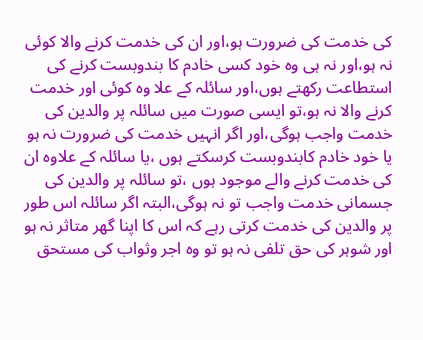کی خدمت کی ضرورت ہو،اور ان کی خدمت کرنے والا کوئی نہ ہو،اور نہ ہی وہ خود کسی خادم کا بندوبست کرنے کی استطاعت رکھتے ہوں،اور سائلہ کے علا وہ کوئی اور خدمت کرنے والا نہ ہو،تو ایسی صورت میں سائلہ پر والدین کی خدمت واجب ہوگی،اور اگر انہیں خدمت کی ضرورت نہ ہو یا خود خادم کابندوبست کرسکتے ہوں ،یا سائلہ کے علاوہ ان کی خدمت کرنے والے موجود ہوں ،تو سائلہ پر والدین کی جسمانی خدمت واجب تو نہ ہوگی،البتہ اگر سائلہ اس طور پر والدین کی خدمت کرتی رہے کہ اس کا اپنا گھر متاثر نہ ہو اور شوہر کی حق تلفی نہ ہو تو وہ اجر وثواب کی مستحق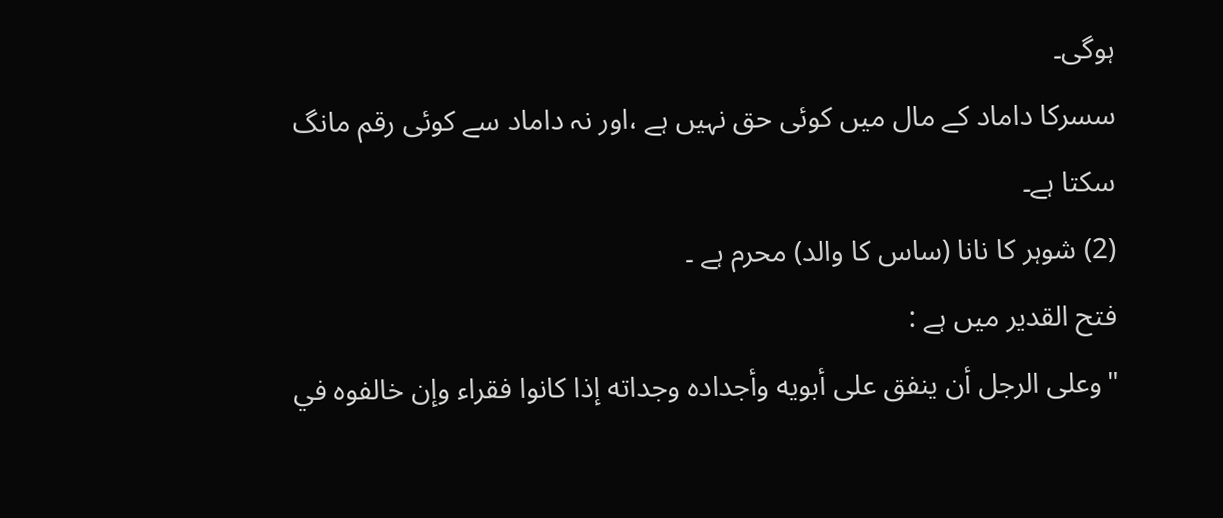ہوگی۔
سسرکا داماد کے مال میں کوئی حق نہیں ہے ،اور نہ داماد سے کوئی رقم مانگ سکتا ہے۔
(2) شوہر کا نانا (ساس کا والد) محرم ہے ۔
فتح القدیر میں ہے :
"وعلى الرجل أن ينفق على أبويه وأجداده وجداته إذا كانوا فقراء وإن خالفوه في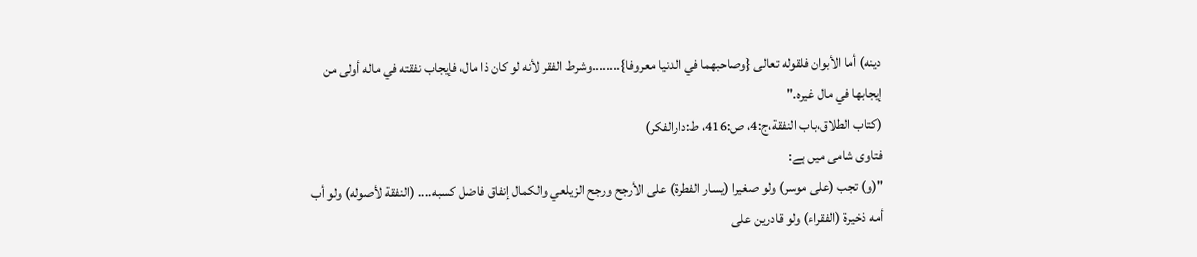دينه) أما الأبوان فلقوله تعالى {وصاحبهما في الدنيا معروفا}........وشرط الفقر لأنه لو كان ذا مال، فإيجاب نفقته في ماله أولى من إيجابها في مال غيره."
(کتاب الطلاق،باب النفقة،ج:4، ص:416، ط:دارالفکر)
فتاوی شامی میں ہے:
"(و) تجب (على موسر) ولو صغيرا (يسار الفطرة) على الأرجح ورجح الزيلعي والكمال إنفاق فاضل كسبه.... (النفقة لأصوله) ولو أب أمه ذخيرة (الفقراء) ولو قادرين على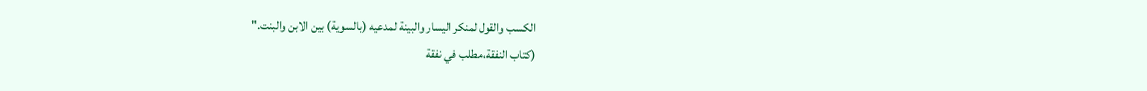الكسب والقول لمنكر اليسار والبينة لمدعيه (بالسوية) بين الابن والبنت."
(کتاب النفقة،مطلب في نفقة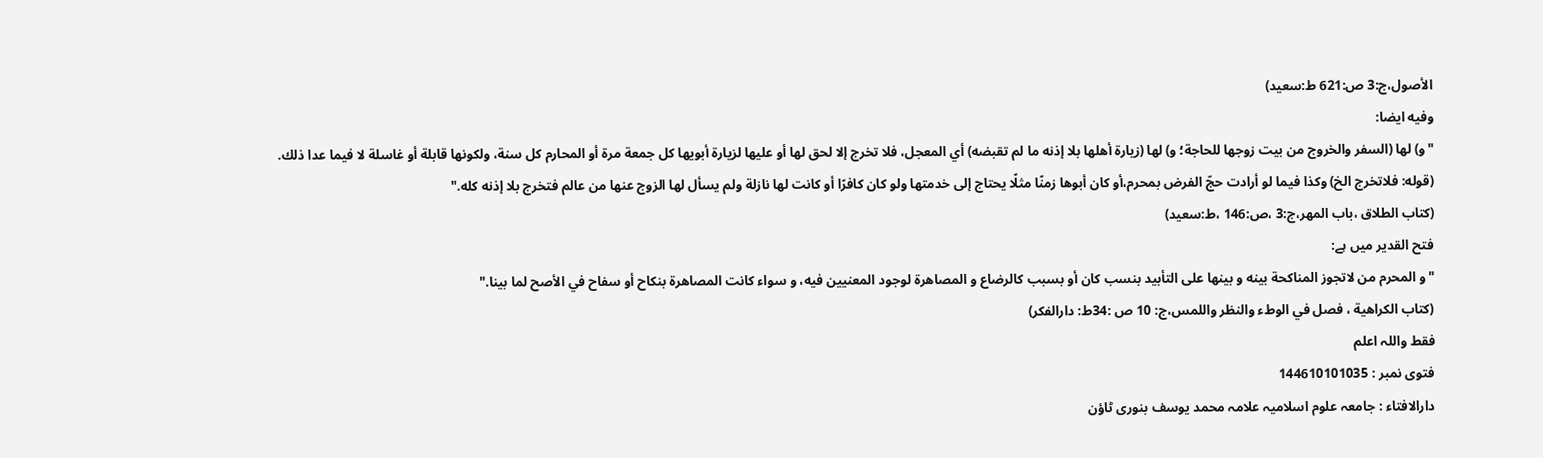الأصول،ج:3 ص:621 ط:سعید)
وفیه ایضا:
"و) لها (السفر والخروج من بيت زوجها للحاجة؛ و) لها (زيارة أهلها بلا إذنه ما لم تقبضه) أي المعجل، فلا تخرج إلا لحق لها أو عليها لزيارة أبويها كل جمعة مرة أو المحارم كل سنة، ولكونها قابلة أو غاسلة لا فيما عدا ذلك.
(قوله: فلاتخرج الخ) وکذا فیما لو أرادت حجّ الفرض بمحرم،أو کان أبوها زمنًا مثلًا یحتاج إلی خدمتها ولو کان کافرًا أو كانت لها نازلة ولم يسأل لها الزوج عنها من عالم فتخرج بلا إذنه كله."
(کتاب الطلاق ،باب المھر،ج:3 ،ص:146 ،ط:سعید)
فتح القدیر میں ہے:
"و المحرم من لاتجوز المناكحة بينه و بينها على التأبيد بنسب كان أو بسبب كالرضاع و المصاهرة لوجود المعنيين فيه، و سواء كانت المصاهرة بنكاح أو سفاح في الأصح لما بينا."
(كتاب الكراهية ، فصل في الوطء والنظر واللمس،ج: 10 ص :34ط: دارالفکر)
فقط واللہ اعلم
فتوی نمبر : 144610101035
دارالافتاء : جامعہ علوم اسلامیہ علامہ محمد یوسف بنوری ٹاؤن